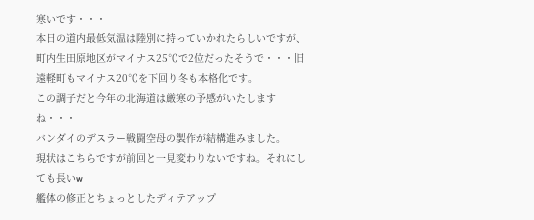寒いです・・・
本日の道内最低気温は陸別に持っていかれたらしいですが、町内生田原地区がマイナス25℃で2位だったそうで・・・旧遠軽町もマイナス20℃を下回り冬も本格化です。
この調子だと今年の北海道は厳寒の予感がいたしますね・・・
バンダイのデスラー戦闘空母の製作が結構進みました。
現状はこちらですが前回と一見変わりないですね。それにしても長いw
艦体の修正とちょっとしたディテアップ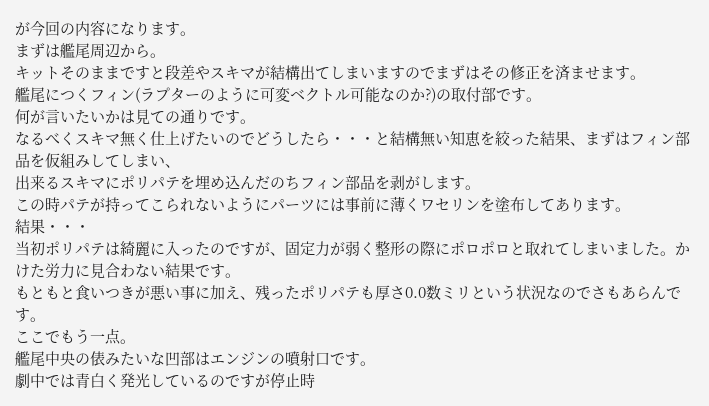が今回の内容になります。
まずは艦尾周辺から。
キットそのままですと段差やスキマが結構出てしまいますのでまずはその修正を済ませます。
艦尾につくフィン(ラプターのように可変ベクトル可能なのか?)の取付部です。
何が言いたいかは見ての通りです。
なるべくスキマ無く仕上げたいのでどうしたら・・・と結構無い知恵を絞った結果、まずはフィン部品を仮組みしてしまい、
出来るスキマにポリパテを埋め込んだのちフィン部品を剥がします。
この時パテが持ってこられないようにパーツには事前に薄くワセリンを塗布してあります。
結果・・・
当初ポリパテは綺麗に入ったのですが、固定力が弱く整形の際にポロポロと取れてしまいました。かけた労力に見合わない結果です。
もともと食いつきが悪い事に加え、残ったポリパテも厚さ0.0数ミリという状況なのでさもあらんです。
ここでもう一点。
艦尾中央の俵みたいな凹部はエンジンの噴射口です。
劇中では青白く発光しているのですが停止時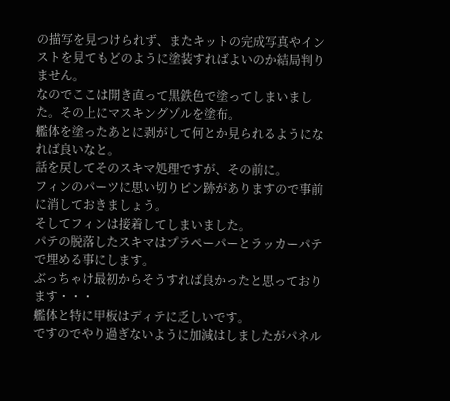の描写を見つけられず、またキットの完成写真やインストを見てもどのように塗装すればよいのか結局判りません。
なのでここは開き直って黒鉄色で塗ってしまいました。その上にマスキングゾルを塗布。
艦体を塗ったあとに剥がして何とか見られるようになれば良いなと。
話を戻してそのスキマ処理ですが、その前に。
フィンのパーツに思い切りピン跡がありますので事前に消しておきましょう。
そしてフィンは接着してしまいました。
パテの脱落したスキマはプラペーパーとラッカーパテで埋める事にします。
ぶっちゃけ最初からそうすれば良かったと思っております・・・
艦体と特に甲板はディテに乏しいです。
ですのでやり過ぎないように加減はしましたがパネル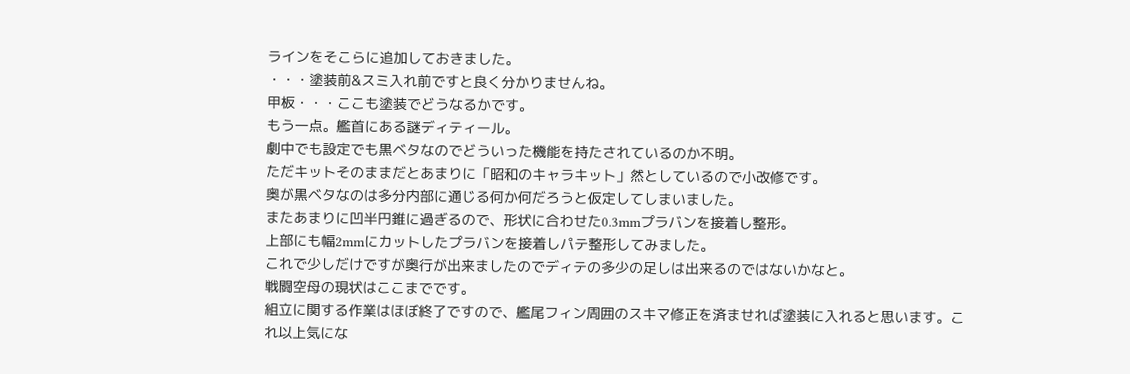ラインをそこらに追加しておきました。
・・・塗装前&スミ入れ前ですと良く分かりませんね。
甲板・・・ここも塗装でどうなるかです。
もう一点。艦首にある謎ディティール。
劇中でも設定でも黒ベタなのでどういった機能を持たされているのか不明。
ただキットそのままだとあまりに「昭和のキャラキット」然としているので小改修です。
奥が黒ベタなのは多分内部に通じる何か何だろうと仮定してしまいました。
またあまりに凹半円錐に過ぎるので、形状に合わせた0.3mmプラバンを接着し整形。
上部にも幅2mmにカットしたプラバンを接着しパテ整形してみました。
これで少しだけですが奥行が出来ましたのでディテの多少の足しは出来るのではないかなと。
戦闘空母の現状はここまでです。
組立に関する作業はほぼ終了ですので、艦尾フィン周囲のスキマ修正を済ませれば塗装に入れると思います。これ以上気にな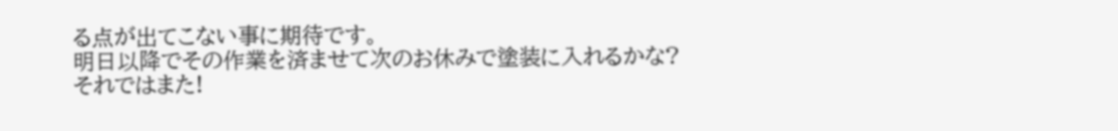る点が出てこない事に期待です。
明日以降でその作業を済ませて次のお休みで塗装に入れるかな?
それではまた!